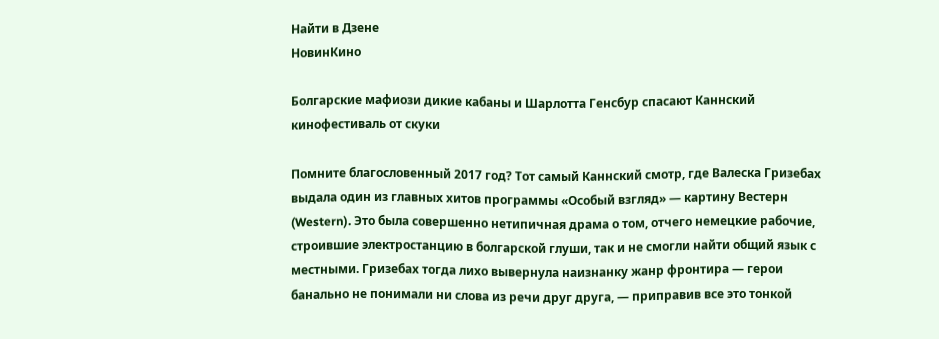Найти в Дзене
НовинКино

Болгарские мафиози дикие кабаны и Шарлотта Генсбур спасают Каннский кинофестиваль от скуки

Помните благословенный 2017 год? Тот самый Каннский смотр, где Валеска Гризебах выдала один из главных хитов программы «Особый взгляд» — картину Вестерн (Western). Это была совершенно нетипичная драма о том, отчего немецкие рабочие, строившие электростанцию в болгарской глуши, так и не смогли найти общий язык с местными. Гризебах тогда лихо вывернула наизнанку жанр фронтира — герои банально не понимали ни слова из речи друг друга, — приправив все это тонкой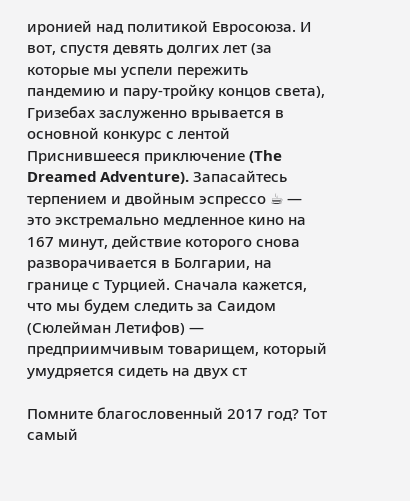иронией над политикой Евросоюза. И вот, спустя девять долгих лет (за которые мы успели пережить пандемию и пару-тройку концов света), Гризебах заслуженно врывается в основной конкурс с лентой Приснившееся приключение (The Dreamed Adventure). Запасайтесь терпением и двойным эспрессо ☕ — это экстремально медленное кино на 167 минут, действие которого снова разворачивается в Болгарии, на границе с Турцией. Сначала кажется, что мы будем следить за Саидом (Сюлейман Летифов) — предприимчивым товарищем, который умудряется сидеть на двух ст

Помните благословенный 2017 год? Тот самый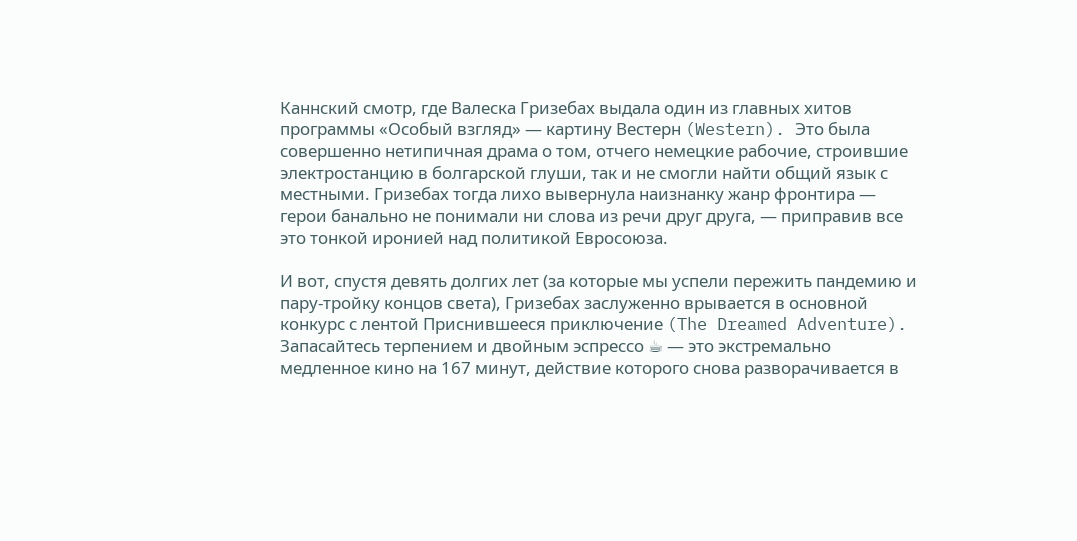Каннский смотр, где Валеска Гризебах выдала один из главных хитов программы «Особый взгляд» — картину Вестерн (Western). Это была совершенно нетипичная драма о том, отчего немецкие рабочие, строившие электростанцию в болгарской глуши, так и не смогли найти общий язык с местными. Гризебах тогда лихо вывернула наизнанку жанр фронтира — герои банально не понимали ни слова из речи друг друга, — приправив все это тонкой иронией над политикой Евросоюза.

И вот, спустя девять долгих лет (за которые мы успели пережить пандемию и пару-тройку концов света), Гризебах заслуженно врывается в основной конкурс с лентой Приснившееся приключение (The Dreamed Adventure). Запасайтесь терпением и двойным эспрессо ☕ — это экстремально медленное кино на 167 минут, действие которого снова разворачивается в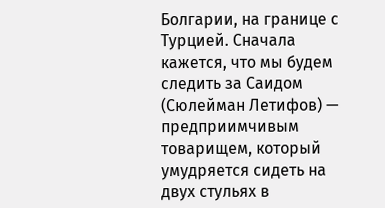Болгарии, на границе с Турцией. Сначала кажется, что мы будем следить за Саидом (Сюлейман Летифов) — предприимчивым товарищем, который умудряется сидеть на двух стульях в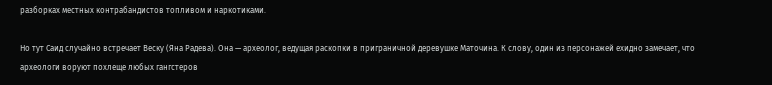разборках местных контрабандистов топливом и наркотиками.

Но тут Саид случайно встречает Веску (Яна Радева). Она — археолог, ведущая раскопки в приграничной деревушке Маточина. К слову, один из персонажей ехидно замечает, что археологи воруют похлеще любых гангстеров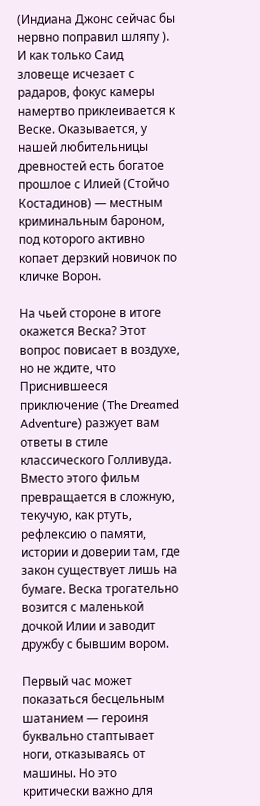(Индиана Джонс сейчас бы нервно поправил шляпу ). И как только Саид зловеще исчезает с радаров, фокус камеры намертво приклеивается к Веске. Оказывается, у нашей любительницы древностей есть богатое прошлое с Илией (Стойчо Костадинов) — местным криминальным бароном, под которого активно копает дерзкий новичок по кличке Ворон.

На чьей стороне в итоге окажется Веска? Этот вопрос повисает в воздухе, но не ждите, что Приснившееся приключение (The Dreamed Adventure) разжует вам ответы в стиле классического Голливуда. Вместо этого фильм превращается в сложную, текучую, как ртуть, рефлексию о памяти, истории и доверии там, где закон существует лишь на бумаге. Веска трогательно возится с маленькой дочкой Илии и заводит дружбу с бывшим вором.

Первый час может показаться бесцельным шатанием — героиня буквально стаптывает ноги, отказываясь от машины. Но это критически важно для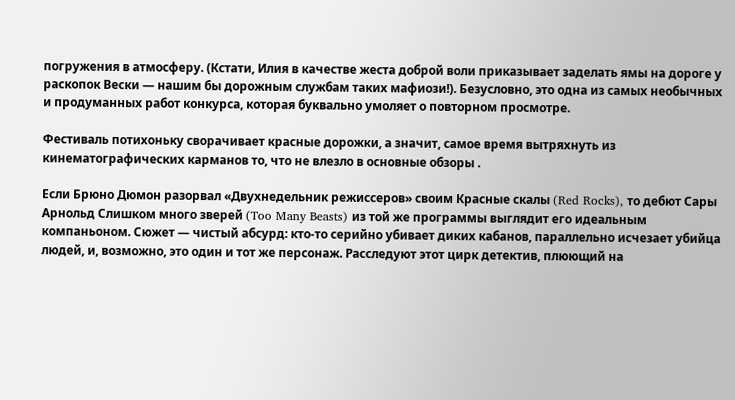погружения в атмосферу. (Кстати, Илия в качестве жеста доброй воли приказывает заделать ямы на дороге у раскопок Вески — нашим бы дорожным службам таких мафиози!). Безусловно, это одна из самых необычных и продуманных работ конкурса, которая буквально умоляет о повторном просмотре.

Фестиваль потихоньку сворачивает красные дорожки, а значит, самое время вытряхнуть из кинематографических карманов то, что не влезло в основные обзоры .

Если Брюно Дюмон разорвал «Двухнедельник режиссеров» своим Красные скалы (Red Rocks), то дебют Сары Арнольд Слишком много зверей (Too Many Beasts) из той же программы выглядит его идеальным компаньоном. Сюжет — чистый абсурд: кто-то серийно убивает диких кабанов, параллельно исчезает убийца людей, и, возможно, это один и тот же персонаж. Расследуют этот цирк детектив, плюющий на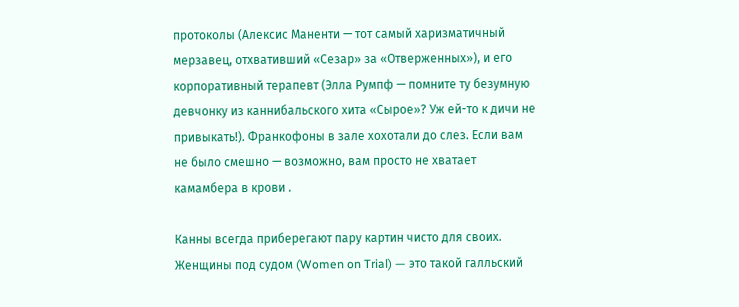протоколы (Алексис Маненти — тот самый харизматичный мерзавец, отхвативший «Сезар» за «Отверженных»), и его корпоративный терапевт (Элла Румпф — помните ту безумную девчонку из каннибальского хита «Сырое»? Уж ей-то к дичи не привыкать!). Франкофоны в зале хохотали до слез. Если вам не было смешно — возможно, вам просто не хватает камамбера в крови .

Канны всегда приберегают пару картин чисто для своих. Женщины под судом (Women on Trial) — это такой галльский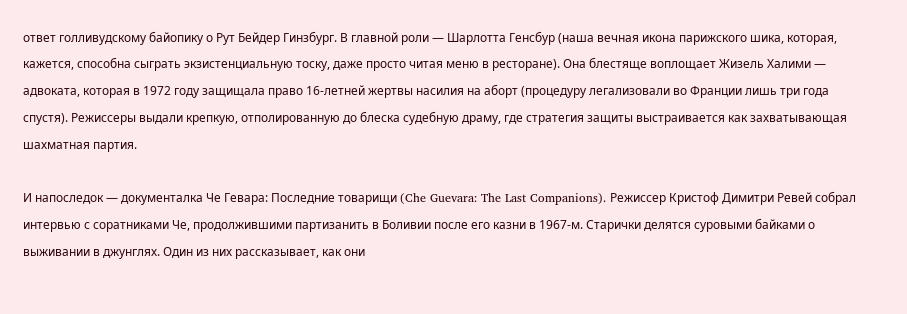ответ голливудскому байопику о Рут Бейдер Гинзбург. В главной роли — Шарлотта Генсбур (наша вечная икона парижского шика, которая, кажется, способна сыграть экзистенциальную тоску, даже просто читая меню в ресторане). Она блестяще воплощает Жизель Халими — адвоката, которая в 1972 году защищала право 16-летней жертвы насилия на аборт (процедуру легализовали во Франции лишь три года спустя). Режиссеры выдали крепкую, отполированную до блеска судебную драму, где стратегия защиты выстраивается как захватывающая шахматная партия.

И напоследок — документалка Че Гевара: Последние товарищи (Che Guevara: The Last Companions). Режиссер Кристоф Димитри Ревей собрал интервью с соратниками Че, продолжившими партизанить в Боливии после его казни в 1967-м. Старички делятся суровыми байками о выживании в джунглях. Один из них рассказывает, как они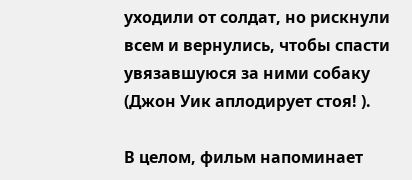уходили от солдат, но рискнули всем и вернулись, чтобы спасти увязавшуюся за ними собаку (Джон Уик аплодирует стоя! ).

В целом, фильм напоминает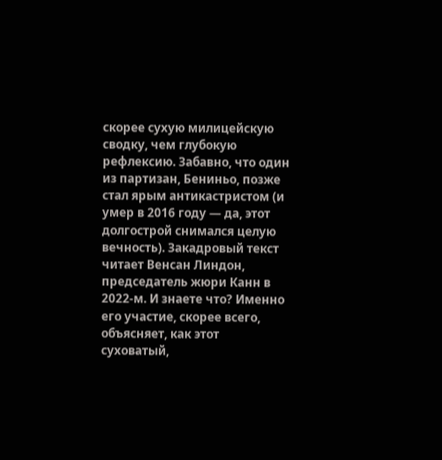скорее сухую милицейскую сводку, чем глубокую рефлексию. Забавно, что один из партизан, Бениньо, позже стал ярым антикастристом (и умер в 2016 году — да, этот долгострой снимался целую вечность). Закадровый текст читает Венсан Линдон, председатель жюри Канн в 2022-м. И знаете что? Именно его участие, скорее всего, объясняет, как этот суховатый,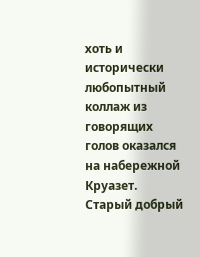хоть и исторически любопытный коллаж из говорящих голов оказался на набережной Круазет. Старый добрый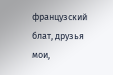французский блат, друзья мои,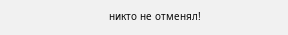никто не отменял!